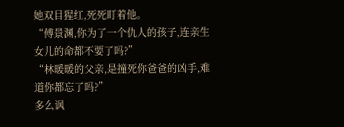她双目猩红,死死盯着他。
“傅景渊,你为了一个仇人的孩子,连亲生女儿的命都不要了吗?”
“林暖暖的父亲,是撞死你爸爸的凶手,难道你都忘了吗?”
多么讽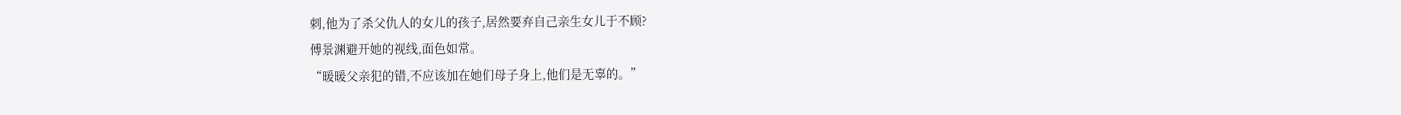刺,他为了杀父仇人的女儿的孩子,居然要弃自己亲生女儿于不顾?
傅景渊避开她的视线,面色如常。
“暖暖父亲犯的错,不应该加在她们母子身上,他们是无辜的。”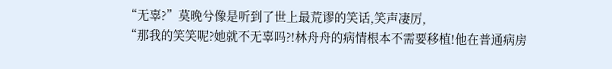“无辜?”莫晚兮像是听到了世上最荒谬的笑话,笑声凄厉,
“那我的笑笑呢?她就不无辜吗?!林舟舟的病情根本不需要移植!他在普通病房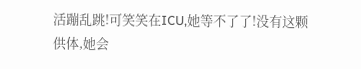活蹦乱跳!可笑笑在ICU,她等不了了!没有这颗供体,她会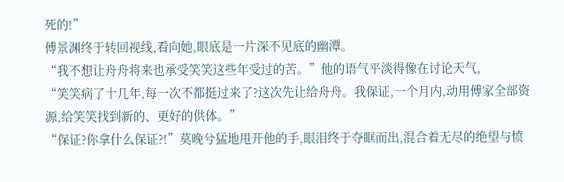死的!”
傅景渊终于转回视线,看向她,眼底是一片深不见底的幽潭。
“我不想让舟舟将来也承受笑笑这些年受过的苦。”他的语气平淡得像在讨论天气,
“笑笑病了十几年,每一次不都挺过来了?这次先让给舟舟。我保证,一个月内,动用傅家全部资源,给笑笑找到新的、更好的供体。”
“保证?你拿什么保证?!”莫晚兮猛地甩开他的手,眼泪终于夺眶而出,混合着无尽的绝望与愤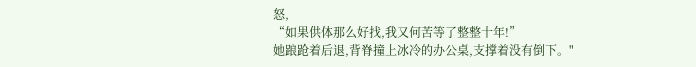怒,
“如果供体那么好找,我又何苦等了整整十年!”
她踉跄着后退,背脊撞上冰冷的办公桌,支撑着没有倒下。"